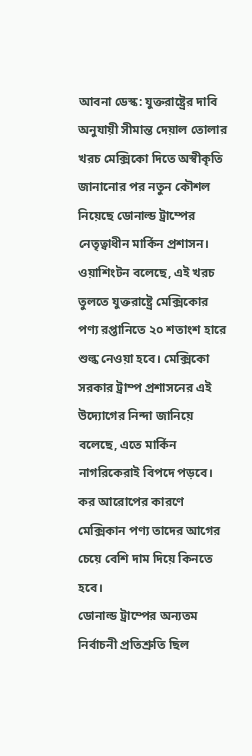আবনা ডেস্ক: যুক্তরাষ্ট্রের দাবি অনুযায়ী সীমান্ত দেয়াল তোলার খরচ মেক্সিকো দিতে অস্বীকৃতি জানানোর পর নতুন কৌশল নিয়েছে ডোনাল্ড ট্রাম্পের নেতৃত্বাধীন মার্কিন প্রশাসন। ওয়াশিংটন বলেছে, এই খরচ তুলতে যুক্তরাষ্ট্রে মেক্সিকোর পণ্য রপ্তানিতে ২০ শতাংশ হারে শুল্ক নেওয়া হবে। মেক্সিকো সরকার ট্রাম্প প্রশাসনের এই উদ্যোগের নিন্দা জানিয়ে বলেছে, এতে মার্কিন নাগরিকেরাই বিপদে পড়বে। কর আরোপের কারণে মেক্সিকান পণ্য তাদের আগের চেয়ে বেশি দাম দিয়ে কিনতে হবে।
ডোনাল্ড ট্রাম্পের অন্যতম নির্বাচনী প্রতিশ্রুতি ছিল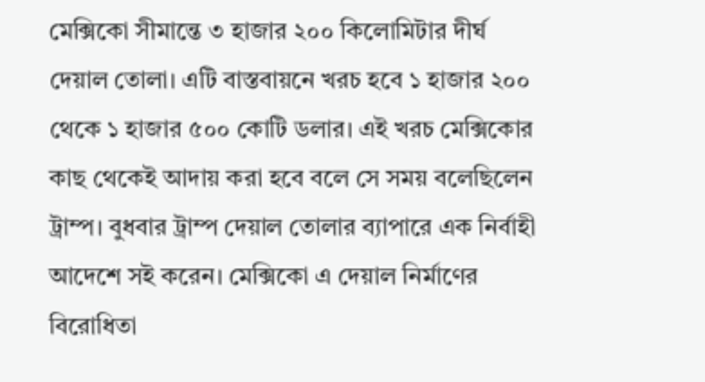মেক্সিকো সীমান্তে ৩ হাজার ২০০ কিলোমিটার দীর্ঘ দেয়াল তোলা। এটি বাস্তবায়নে খরচ হবে ১ হাজার ২০০ থেকে ১ হাজার ৫০০ কোটি ডলার। এই খরচ মেক্সিকোর কাছ থেকেই আদায় করা হবে বলে সে সময় বলেছিলেন ট্রাম্প। বুধবার ট্রাম্প দেয়াল তোলার ব্যাপারে এক নির্বাহী আদেশে সই করেন। মেক্সিকো এ দেয়াল নির্মাণের বিরোধিতা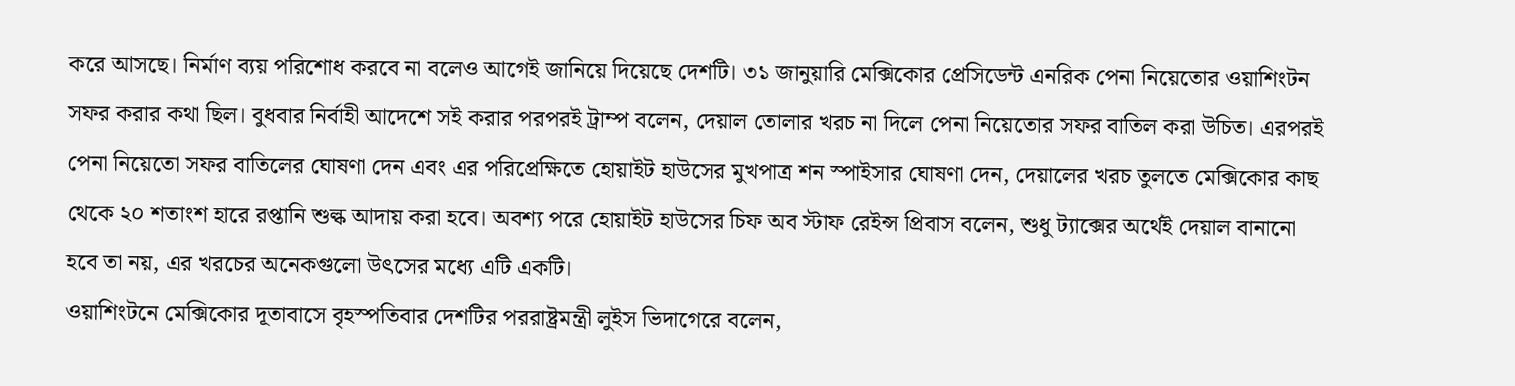করে আসছে। নির্মাণ ব্যয় পরিশোধ করবে না বলেও আগেই জানিয়ে দিয়েছে দেশটি। ৩১ জানুয়ারি মেক্সিকোর প্রেসিডেন্ট এনরিক পেনা নিয়েতোর ওয়াশিংটন সফর করার কথা ছিল। বুধবার নির্বাহী আদেশে সই করার পরপরই ট্রাম্প বলেন, দেয়াল তোলার খরচ না দিলে পেনা নিয়েতোর সফর বাতিল করা উচিত। এরপরই পেনা নিয়েতো সফর বাতিলের ঘোষণা দেন এবং এর পরিপ্রেক্ষিতে হোয়াইট হাউসের মুখপাত্র শন স্পাইসার ঘোষণা দেন, দেয়ালের খরচ তুলতে মেক্সিকোর কাছ থেকে ২০ শতাংশ হারে রপ্তানি শুল্ক আদায় করা হবে। অবশ্য পরে হোয়াইট হাউসের চিফ অব স্টাফ রেইন্স প্রিবাস বলেন, শুধু ট্যাক্সের অর্থেই দেয়াল বানানো হবে তা নয়, এর খরচের অনেকগুলো উৎসের মধ্যে এটি একটি।
ওয়াশিংটনে মেক্সিকোর দূতাবাসে বৃহস্পতিবার দেশটির পররাষ্ট্রমন্ত্রী লুইস ভিদাগেরে বলেন,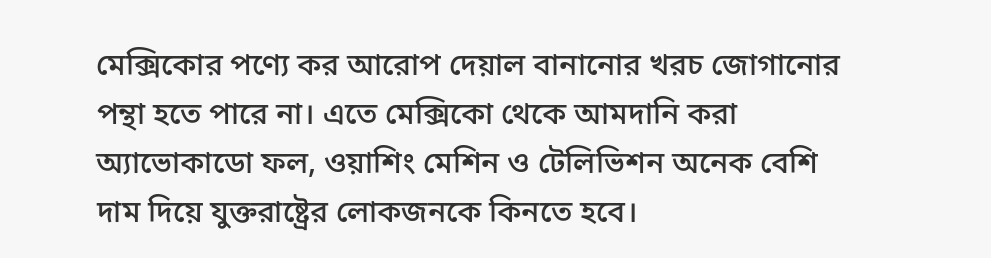মেক্সিকোর পণ্যে কর আরোপ দেয়াল বানানোর খরচ জোগানোর পন্থা হতে পারে না। এতে মেক্সিকো থেকে আমদানি করা অ্যাভোকাডো ফল, ওয়াশিং মেশিন ও টেলিভিশন অনেক বেশি দাম দিয়ে যুক্তরাষ্ট্রের লোকজনকে কিনতে হবে।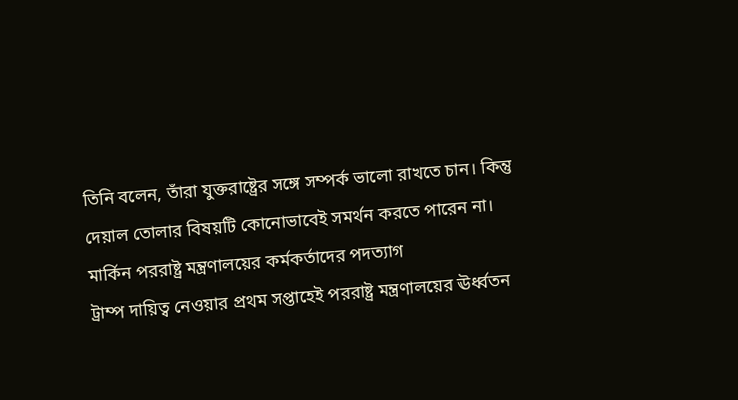তিনি বলেন, তাঁরা যুক্তরাষ্ট্রের সঙ্গে সম্পর্ক ভালো রাখতে চান। কিন্তু দেয়াল তোলার বিষয়টি কোনোভাবেই সমর্থন করতে পারেন না।
মার্কিন পররাষ্ট্র মন্ত্রণালয়ের কর্মকর্তাদের পদত্যাগ
ট্রাম্প দায়িত্ব নেওয়ার প্রথম সপ্তাহেই পররাষ্ট্র মন্ত্রণালয়ের ঊর্ধ্বতন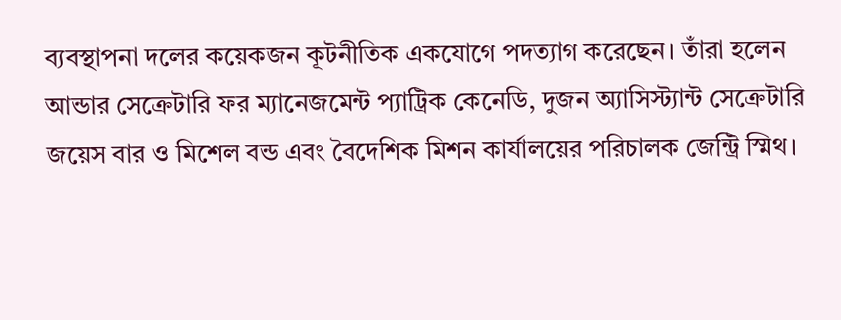ব্যবস্থাপনা দলের কয়েকজন কূটনীতিক একযোগে পদত্যাগ করেছেন। তাঁরা হলেন আন্ডার সেক্রেটারি ফর ম্যানেজমেন্ট প্যাট্রিক কেনেডি, দুজন অ্যাসিস্ট্যান্ট সেক্রেটারি জয়েস বার ও মিশেল বন্ড এবং বৈদেশিক মিশন কার্যালয়ের পরিচালক জেন্ট্রি স্মিথ।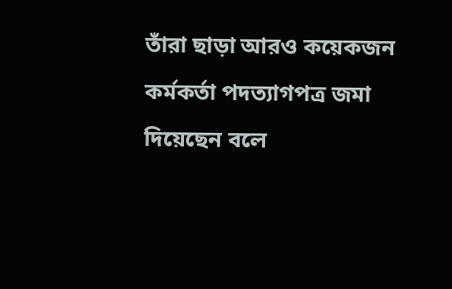তাঁরা ছাড়া আরও কয়েকজন কর্মকর্তা পদত্যাগপত্র জমা দিয়েছেন বলে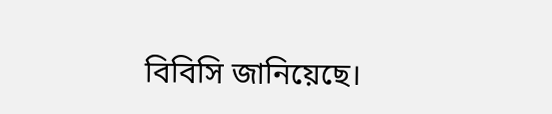বিবিসি জানিয়েছে।